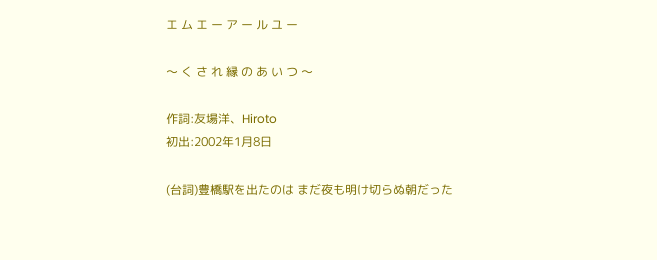エ ム エ ー ア ー ル ユ ー

〜 く さ れ 縁 の あ い つ 〜

作詞:友場洋、Hiroto
初出:2002年1月8日

(台詞)豊橋駅を出たのは まだ夜も明け切らぬ朝だった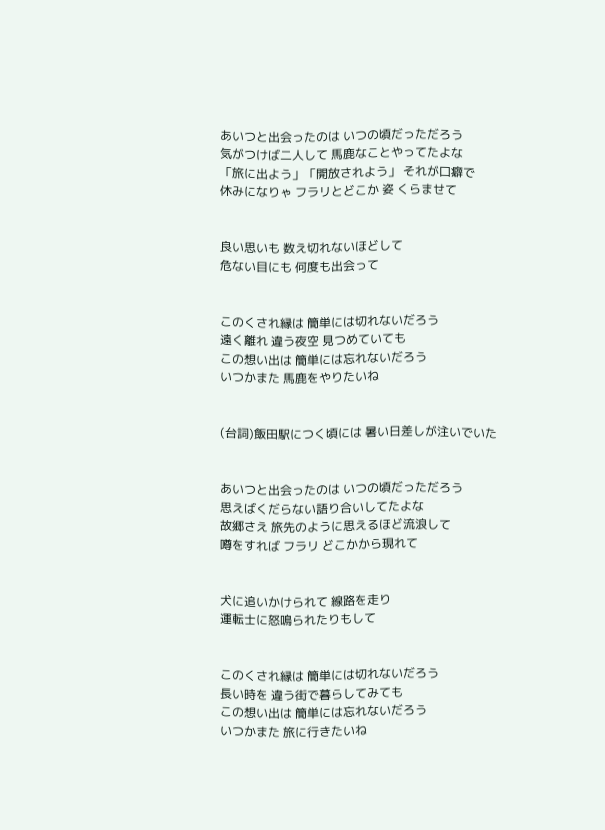あいつと出会ったのは いつの頃だっただろう
気がつけば二人して 馬鹿なことやってたよな
「旅に出よう」「開放されよう」 それが口癖で
休みになりゃ フラリとどこか 姿 くらませて


良い思いも 数え切れないほどして
危ない目にも 何度も出会って


このくされ縁は 簡単には切れないだろう
遠く離れ 違う夜空 見つめていても
この想い出は 簡単には忘れないだろう
いつかまた 馬鹿をやりたいね


(台詞)飯田駅につく頃には 暑い日差しが注いでいた


あいつと出会ったのは いつの頃だっただろう
思えばくだらない語り合いしてたよな
故郷さえ 旅先のように思えるほど流浪して
噂をすれば フラリ どこかから現れて


犬に追いかけられて 線路を走り
運転士に怒鳴られたりもして


このくされ縁は 簡単には切れないだろう
長い時を 違う街で暮らしてみても
この想い出は 簡単には忘れないだろう
いつかまた 旅に行きたいね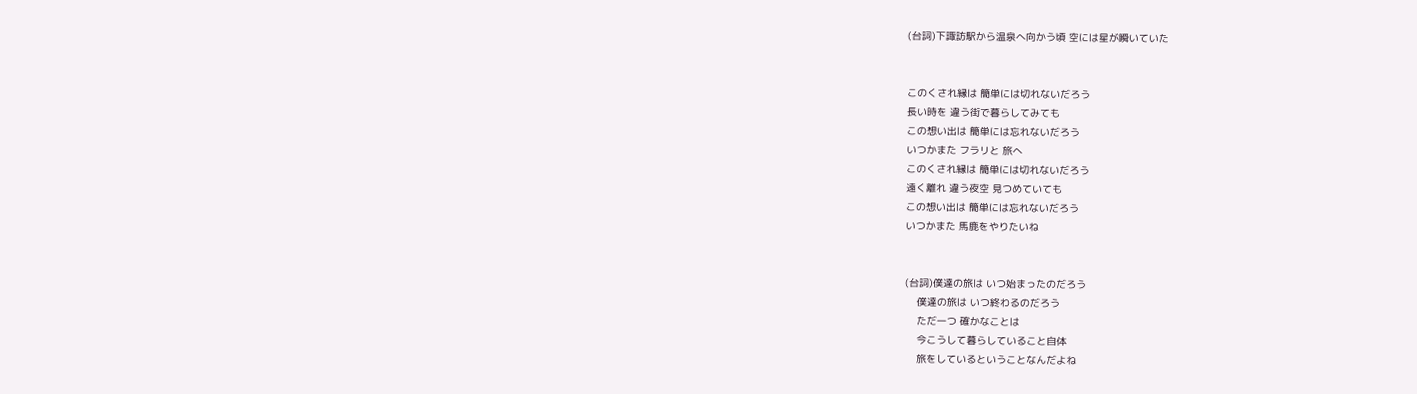(台詞)下諏訪駅から温泉へ向かう頃 空には星が瞬いていた


このくされ縁は 簡単には切れないだろう
長い時を 違う街で暮らしてみても
この想い出は 簡単には忘れないだろう
いつかまた フラリと 旅へ
このくされ縁は 簡単には切れないだろう
遠く離れ 違う夜空 見つめていても
この想い出は 簡単には忘れないだろう
いつかまた 馬鹿をやりたいね


(台詞)僕達の旅は いつ始まったのだろう
    僕達の旅は いつ終わるのだろう
    ただ一つ 確かなことは
    今こうして暮らしていること自体
    旅をしているということなんだよね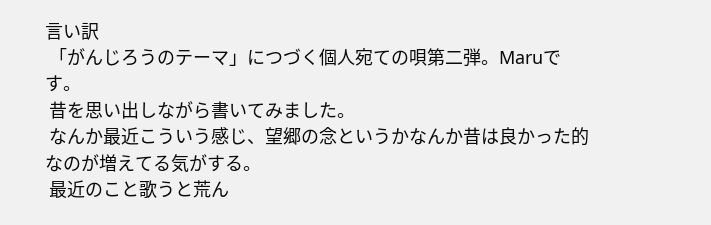言い訳
 「がんじろうのテーマ」につづく個人宛ての唄第二弾。Maruです。
 昔を思い出しながら書いてみました。
 なんか最近こういう感じ、望郷の念というかなんか昔は良かった的なのが増えてる気がする。
 最近のこと歌うと荒ん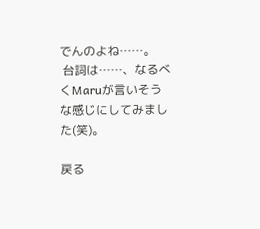でんのよね……。
 台詞は……、なるべくMaruが言いそうな感じにしてみました(笑)。

戻る